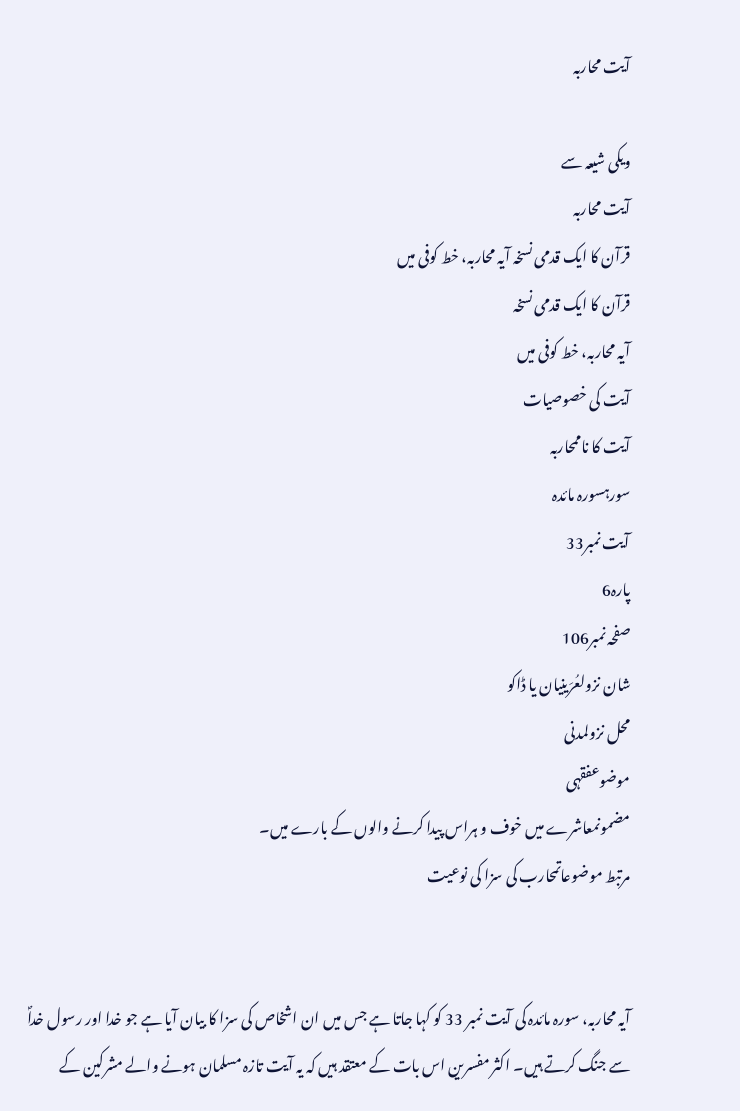آیت محاربہ

ویکی شیعہ سے
آیت محاربہ
قرآن کا ایک قدمی نسخہ آیہ محاربہ، خط کوفی میں
قرآن کا ایک قدمی نسخہ
آیہ محاربہ، خط کوفی میں
آیت کی خصوصیات
آیت کا ناممحاربہ
سورہسورہ مائدہ
آیت نمبر33
پارہ6
صفحہ نمبر106
شان نزولعُرَینیان یا ڈاکو
محل نزولمدنی
موضوعفقہی
مضمونمعاشرے میں خوف و ہراس پیدا کرنے والوں کے بارے میں۔
مرتبط موضوعاتمحارب کی سزا کی نوعیت


آیہ محاربہ، سورہ مائدہ کی آیت نمبر 33 کو کہا جاتا ہے جس میں ان اشخاص کی سزا کا بیان آیا ہے جو خدا اور رسول خداؐ سے جنگ کرتے ہیں۔ اکثر مفسرین اس بات کے معتقد ہیں کہ یہ آیت تازہ مسلمان ہونے والے مشرکین کے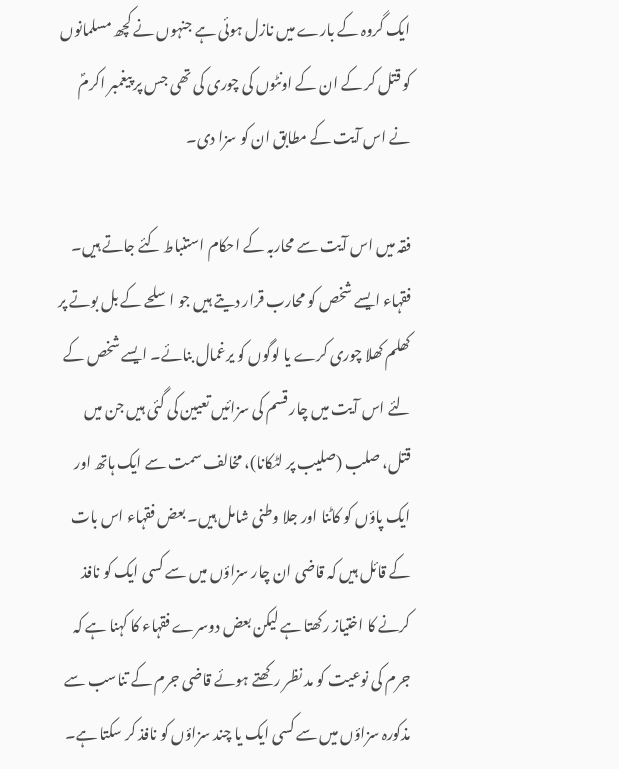ایک گروہ کے بارے میں نازل ہوئی ہے جنہوں نے کچھ مسلمانوں کو قتل کر کے ان کے اونٹوں کی چوری کی تھی جس پر پیغمبر اکرمؐ نے اس آیت کے مطابق ان کو سزا دی۔

فقہ میں اس آیت سے محاربہ کے احکام استنباط کئے جاتے ہیں۔ فقہاء ایسے شخص کو محارب قرار دیتے ہیں جو اسلحے کے بل بوتے پر کھلم کھلا چوری کرے یا لوگوں کو یرغمال بنائے۔ ایسے شخص کے لئے اس آیت میں چار قسم کی سزائیں تعیین کی گئی ہیں جن میں قتل، صلب (صلیب پر لٹکانا)، مخالف سمت سے ایک ہاتھ اور ایک پاؤں کو کاٹنا اور جلا وطنی شامل ہیں۔ بعض فقہاء اس بات کے قائل ہیں کہ قاضی ان چار سزاؤں میں سے کسی ایک کو نافذ کرنے کا اختیاز رکھتا ہے لیکن بعض دوسرے فقہاء کا کہنا ہے کہ جرم کی نوعیت کو مد نظر رکھتے ہوئے قاضی جرم کے تناسب سے مذکورہ سزاؤں میں سے کسی ایک یا چند سزاؤں کو نافذ کر سکتا ہے۔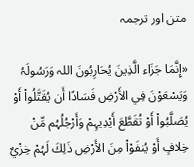متن اور ترجمہ

«إِنَّمَا جَزَاء الَّذِينَ يُحَارِبُونَ اللہ وَرَسُولَہُ وَيَسْعَوْنَ فِي الأَرْضِ فَسَادًا أَن يُقَتَّلُواْ أَوْ يُصَلَّبُواْ أَوْ تُقَطَّعَ أَيْدِيہِمْ وَأَرْجُلُہُم مِّنْ خِلافٍ أَوْ يُنفَوْاْ مِنَ الأَرْضِ ذَلِكَ لَہُمْ خِزْيٌ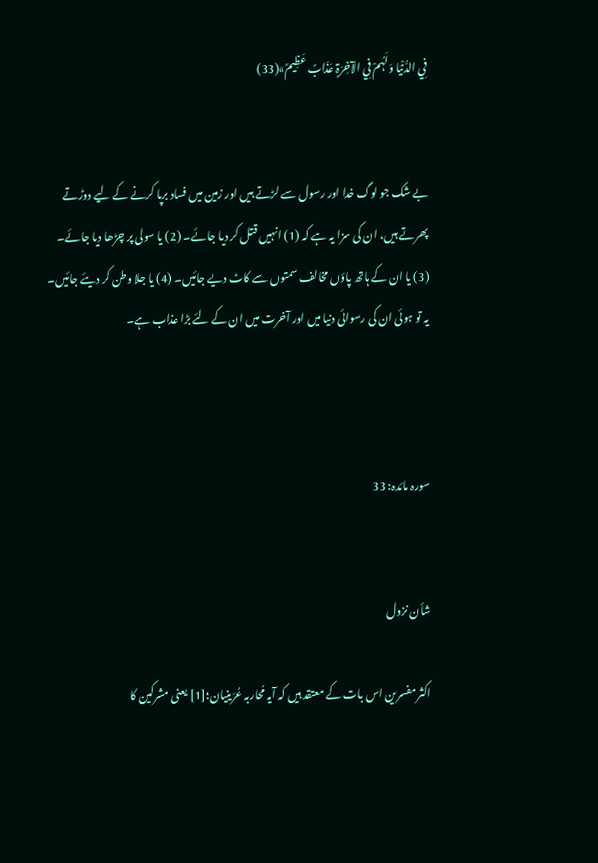فِي الدُّنْيَا وَلَہُمْ فِي الآخِرَۃِ عَذَابٌ عَظِيمٌ»(33)


بے شک جو لوگ خدا اور رسول سے لڑتے ہیں اور زمین میں فساد برپا کرنے کے لیے دوڑتے پھرتے ہیں، ان کی سزا یہ ہے کہ (1) انہیں قتل کر دیا جائے۔ (2) یا سولی پر چڑھا دیا جائے۔ (3) یا ان کے ہاتھ پاؤں مخالف سمتوں سے کاٹ دیے جائیں۔ (4) یا جلا وطن کر دیئے جائیں۔ یہ تو ہوئی ان کی رسوائی دنیا میں اور آخرت میں ان کے لئے بڑا عذاب ہے۔



سورہ مائدہ: 33


شأن نزول

اکثر مفسرین اس بات کے معتقد ہیں کہ آیہ مُحاربہ عُرَینیان؛[1] یعنی مشرکین کا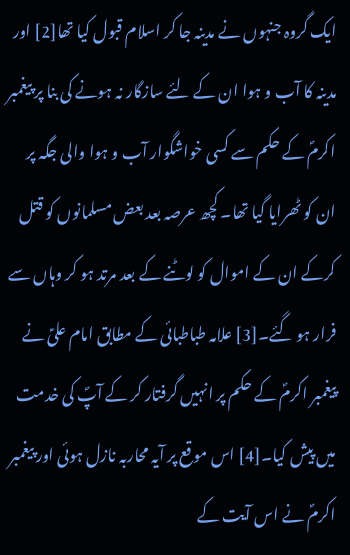ایک گروہ جنہوں نے مدینہ جا کر اسلام قبول کیا تھا[2] اور مدینہ کا آب و ہوا ان کے لئے سازگار نہ ہونے کی بنا پر پیغمبر اکرمؐ کے حکم سے کسی خواشگوار آب و ہوا والی جگہ پر ان کو ٹھرایا گیا تھا۔ کچھ عرصہ بعد بعض مسلمانوں کو قتل کرکے ان کے اموال کو لوٹنے کے بعد مرتد ہو کر وہاں سے فرار ہو گئے۔[3] علامہ طباطبائی کے مطابق امام علیؑ نے پیغمبر اکرمؐ کے حکم پر انہیں گرفتار کر کے آپؐ کی خدمت میں پیش کیا۔[4] اس موقع پر آیہ محاربہ نازل ہوئی اور پیغمبر اکرمؐ نے اس آیت کے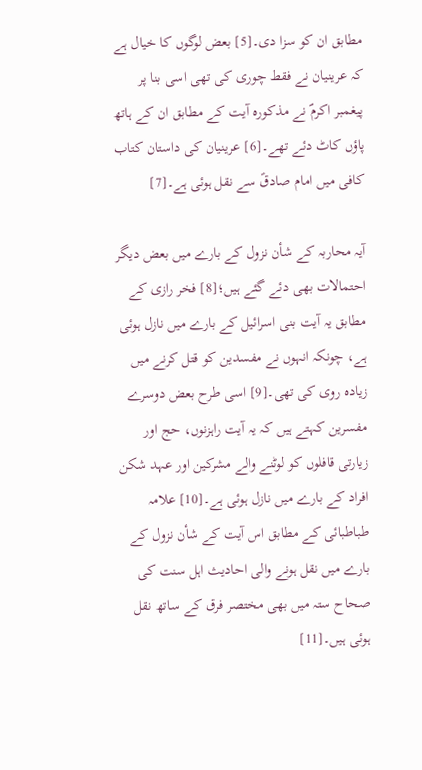مطابق ان کو سزا دی۔[5] بعض لوگوں کا خیال ہے کہ عرینیان نے فقط چوری کی تھی اسی بنا پر پیغمبر اکرمؐ نے مذکورہ آیت کے مطابق ان کے ہاتھ پاؤں کاٹ دئے تھے۔[6] عرینیان کی داستان کتاب کافی میں امام صادقؑ سے نقل ہوئی ہے۔[7]

آیہ محاربہ کے شأن نزول‌ کے بارے میں بعض دیگر احتمالات بھی دئے گئے ہیں؛[8] فخر رازی کے مطابق یہ آیت بنی‌ اسرائیل کے بارے میں نازل ہوئی ہے، چونکہ انہوں نے مفسدین کو قتل کرنے میں زیادہ روی کی تھی۔[9] اسی طرح بعض دوسرے مفسرین کہتے ہیں کہ یہ آیت راہزنوں، حج اور زیارتی قافلوں کو لوٹنے والے مشرکین اور عہد شکن افراد کے بارے میں نازل ہوئی ہے۔[10] علامہ طباطبائی کے مطابق اس آیت کے شأن نزول کے بارے میں نقل ہونے والی احادیث اہل سنت کی صحاح ستہ میں بھی مختصر فرق کے ساتھ نقل ہوئی ہیں۔[11]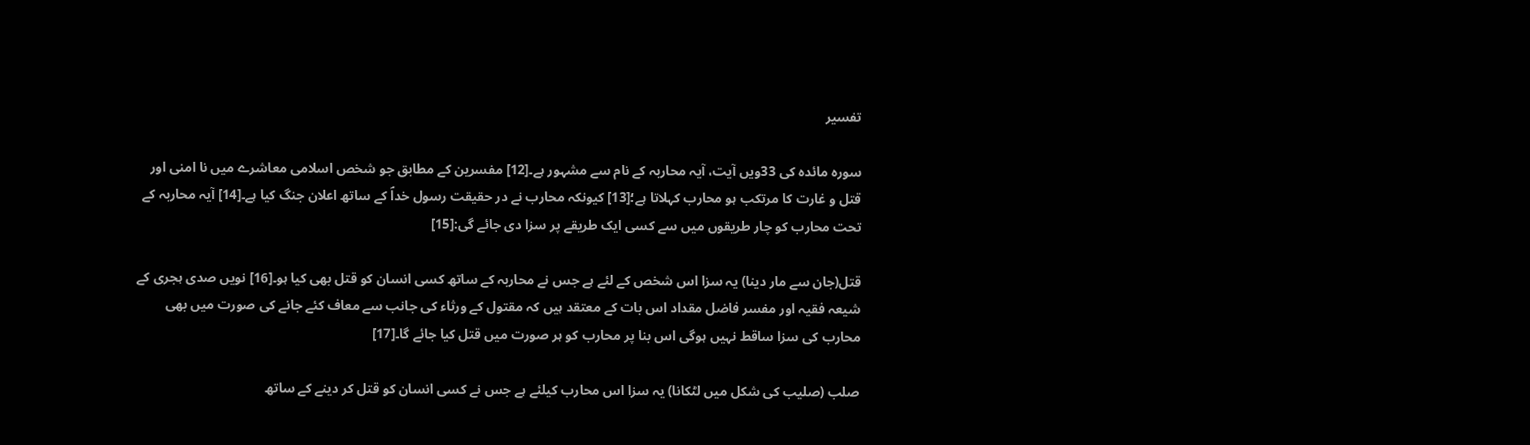تفسیر

سورہ مائدہ کی 33ویں آیت، آیہ محاربہ کے نام سے مشہور ہے۔[12] مفسرین کے مطابق جو شخص اسلامی معاشرے میں نا امنی اور قتل و غارت‌ کا مرتکب ہو محارب کہلاتا ہے؛[13] کیونکہ محارب نے در حقیقت رسول خداؐ کے ساتھ اعلان جنگ کیا ہے۔[14] آیہ محاربہ کے تحت محارب کو چار طریقوں میں سے کسی ایک طریقے پر سزا دی جائے گی:[15]

قتل(جان سے مار دینا) یہ سزا اس شخص کے لئے ہے جس نے محاربہ کے ساتھ کسی انسان کو قتل بھی کیا ہو۔[16] نویں صدی ہجری کے شیعہ فقیہ اور مفسر فاضل مقداد اس بات کے معتقد ہیں کہ مقتول کے ورثاء کی جانب سے معاف کئے جانے کی صورت میں بھی محارب کی سزا ساقط نہیں ہوگی اس بنا پر محارب کو ہر صورت میں قتل کیا جائے گا۔[17]

صلب (صلیب کی شکل میں لٹکانا) یہ سزا اس محارب کیلئے ہے جس نے کسی انسان کو قتل کر دینے کے ساتھ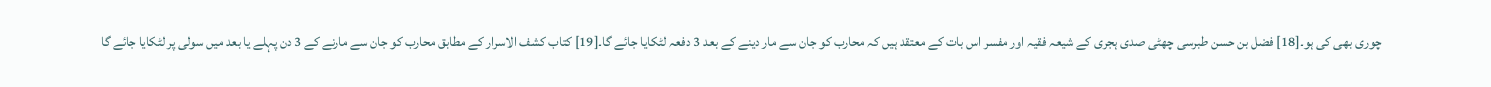چوری بھی کی ہو۔[18] فضل بن حسن طبرسی چھٹی صدی ہجری کے شیعہ فقیہ اور مفسر اس بات کے معتقد ہیں کہ محارب کو جان سے مار دینے کے بعد 3 دفعہ لٹکایا جائے گا۔[19] کتاب کشف الاسرار کے مطابق محارب کو جان سے مارنے کے 3 دن پہلے یا بعد میں سولی پر لٹکایا جائے گا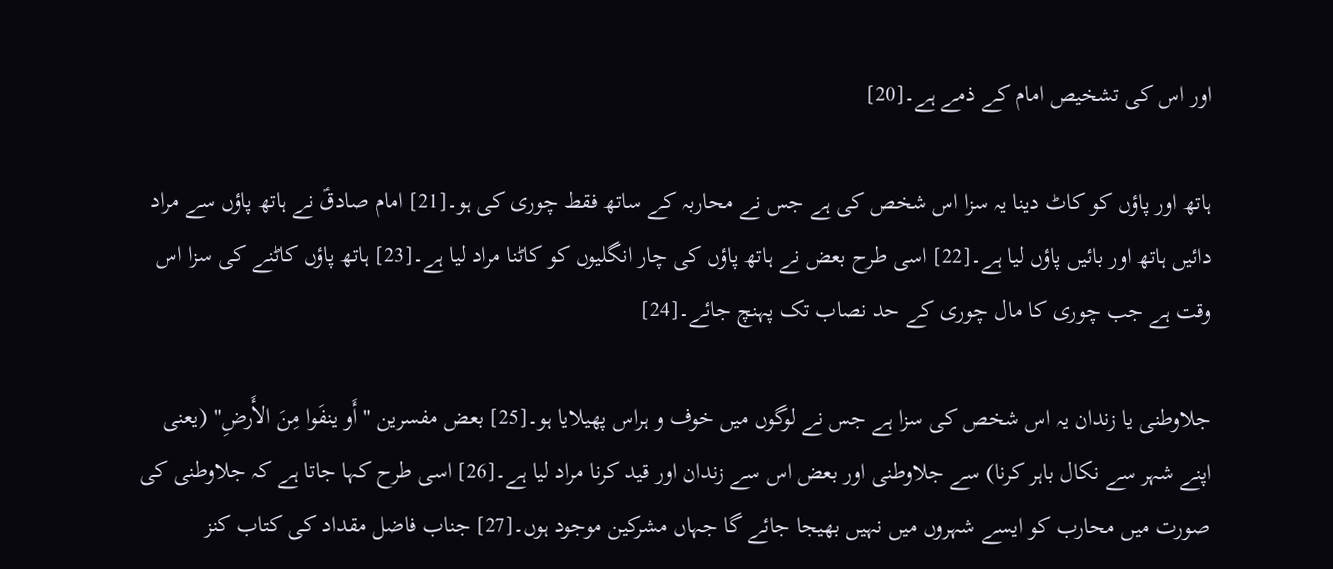اور اس کی تشخیص امام کے ذمے ہے۔[20]

ہاتھ اور پاؤں کو کاٹ دینا یہ سزا اس شخص کی ہے جس نے محاربہ کے ساتھ فقط چوری کی ہو۔[21] امام صادقؑ نے ہاتھ پاؤں سے مراد دائیں ہاتھ اور بائیں پاؤں لیا ہے۔[22] اسی طرح بعض نے ہاتھ پاؤں کی چار انگلیوں کو کاٹنا مراد لیا ہے۔[23] ہاتھ پاؤں کاٹنے کی سزا اس وقت ہے جب چوری کا مال چوری کے حد نصاب تک پہنچ جائے۔[24]

جلاوطنی یا زندان یہ اس شخص کی سزا ہے جس نے لوگوں میں خوف و ہراس پھیلایا ہو۔[25] بعض مفسرین "أَو ینفَوا مِنَ الأَرضِ" (یعنی اپنے شہر سے نکال باہر کرنا) سے جلاوطنی اور بعض اس سے زندان اور قید کرنا مراد لیا ہے۔[26] اسی طرح کہا جاتا ہے کہ جلاوطنی کی صورت میں محارب کو ایسے شہروں میں نہیں بھیجا جائے گا جہاں مشرکین موجود ہوں۔[27] جناب فاضل مقداد کی کتاب کنز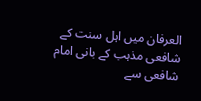العرفان میں اہل سنت کے شافعی مذہب کے بانی امام شافعی سے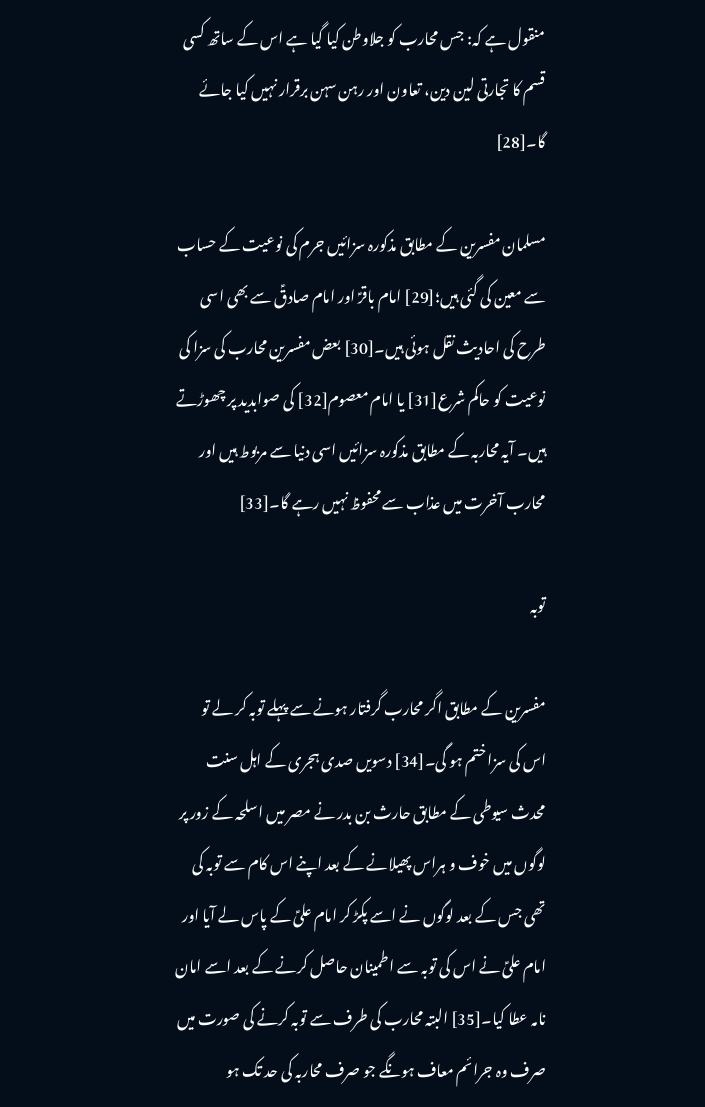منقول ہے کہ: جس محارب کو جلاوطن کیا گیا ہے اس کے ساتھ کسی قسم کا تجارتی لین دین، تعاون اور رہن سہن برقرار نہیں کیا جائے گا۔[28]

مسلمان مفسرین کے مطابق مذکورہ سزائیں جرم کی نوعیت کے حساب سے معین کی گئی ہیں؛[29] امام باقرؑ اور امام صادقؑ سے بھی اسی طرح کی احادیث نقل ہوئی ہیں۔[30] بعض مفسرین محارب کی سزا کی نوعیت کو حاکم شرع[31] یا امام معصوم[32] کی صوابدید پر چھوڑتے ہیں۔ آیہ محاربہ کے مطابق مذکورہ سزائیں اسی دنیا سے مربوط ہیں اور محارب آخرت میں عذاب سے محفوظ نہیں رہے گا۔[33]

توبہ

مفسرین کے مطابق اگر محارب گرفتار ہونے سے پہلے توبہ کر لے تو اس کی سزا ختم ہو گی۔[34] دسویں صدی ہجری کے اہل سنت محدث سیوطی کے مطابق حارث بن بدر نے مصر میں اسلحہ کے زور پر لوگوں میں خوف و ہراس پھیلانے کے بعد اپنے اس کام سے توبہ کی تھی جس کے بعد لوگوں نے اسے پکڑ کر امام علیؑ کے پاس لے آیا اور امام علیؑ نے اس کی توبہ سے اطمینان حاصل کرنے کے بعد اسے امان نامہ عطا کیا۔[35] البتہ محارب کی طرف سے توبہ کرنے کی صورت میں صرف وہ جرائم معاف ہونگے جو صرف محاربہ کی حد تک ہو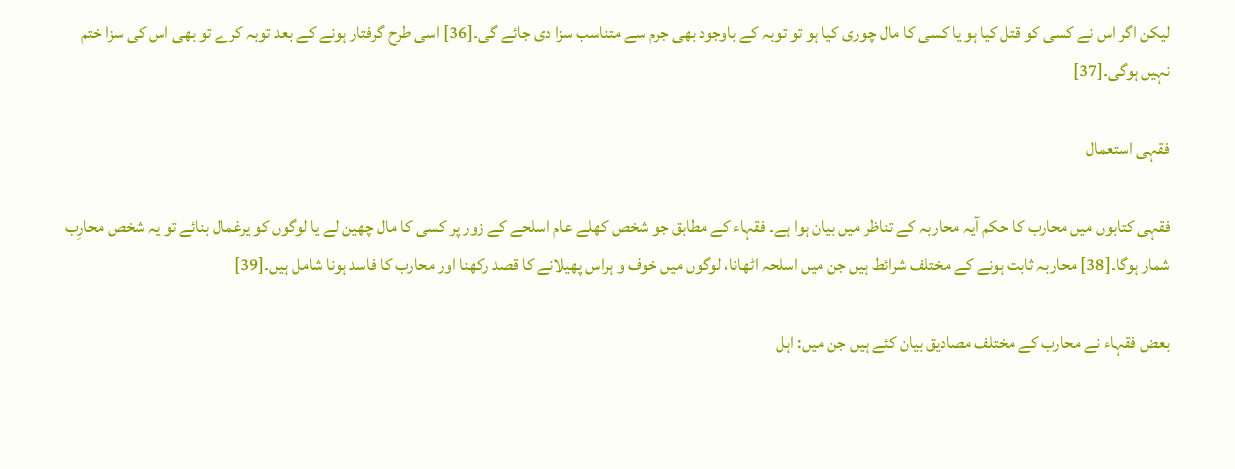لیکن اگر اس نے کسی کو قتل کیا ہو یا کسی کا مال چوری کیا ہو تو توبہ کے باوجود بھی جرم سے متناسب سزا دی جائے گی۔[36] اسی طرح گرفتار ہونے کے بعد توبہ کرے تو بھی اس کی سزا ختم نہیں ہوگی۔[37]

فقہی استعمال

فقہی کتابوں میں محارب کا حکم آیہ محاربہ کے تناظر میں بیان ہوا ہے۔ فقہاء کے مطابق جو شخص کھلے عام اسلحے کے زور پر کسی کا مال چھین لے یا لوگوں کو یرغمال بنائے تو یہ شخص محارِب شمار ہوگا۔[38] محاربہ ثابت ہونے کے مختلف شرائط ہیں جن میں اسلحہ اٹھانا، لوگوں میں خوف و ہراس پھیلانے کا قصد رکھنا اور محارب کا فاسد ہونا شامل ہیں۔[39]

بعض فقہاء نے محارب کے مختلف مصادیق بیان کئے ہیں جن میں: اہل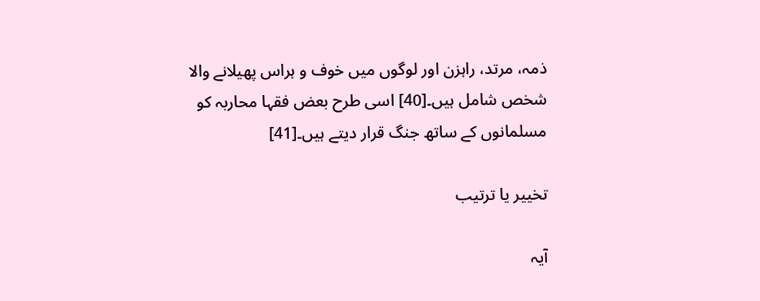ذمہ، مرتد، راہزن اور لوگوں میں خوف و ہراس پھیلانے والا شخص شامل ہیں۔[40] اسی طرح بعض فقہا محاربہ کو مسلمانوں کے ساتھ جنگ قرار دیتے ہیں۔[41]

تخییر یا ترتیب

آیہ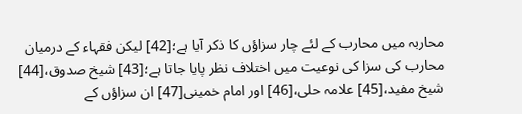محاربہ میں محارب کے لئے چار سزاؤں کا ذکر آیا ہے؛[42] لیکن فقہاء کے درمیان محارب کی سزا کی نوعیت میں اختلاف نظر پایا جاتا ہے؛[43] شیخ صدوق،[44] شیخ مفید،[45] علامہ حلی،[46] اور امام خمینی[47] ان سزاؤں کے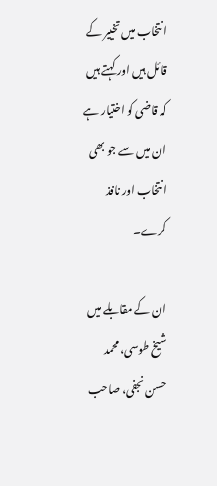انتخاب میں تخییر کے قائل ہیں اور کہتے ہیں کہ قاضی کو اختیار ہے ان میں سے جو بھی انتخاب اور نافذ کرے۔

ان کے مقابلے میں شیخ طوسی، محمد‌ حسن نجفی، صاحب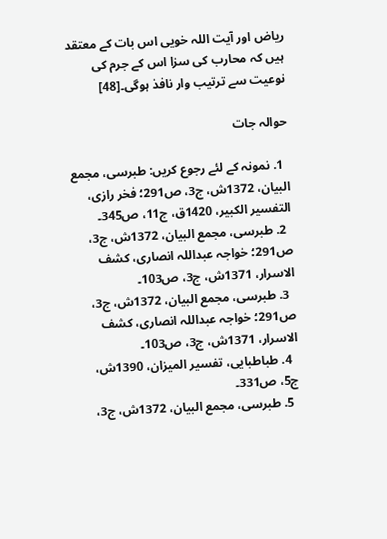ریاض اور آیت اللہ خویی اس بات کے معتقد ہیں کہ محارب کی سزا اس کے جرم کی نوعیت سے ترتیب وار نافذ ہوگی۔[48]

حوالہ جات

  1. نمونہ کے لئے رجوع کریں: طبرسی، مجمع البیان، 1372ش، ج3، ص291؛ فخر رازی، التفسیر الکبیر، 1420ق، ج11، ص345۔
  2. طبرسی، مجمع البیان، 1372ش، ج3، ص291؛ خواجہ عبداللہ انصاری، کشف الاسرار، 1371ش، ج3، ص103۔
  3. طبرسی، مجمع البیان، 1372ش، ج3، ص291؛ خواجہ عبداللہ انصاری، کشف الاسرار، 1371ش، ج3، ص103۔
  4. طباطبایی، تفسیر المیزان، 1390ش، ج5، ص331۔
  5. طبرسی، مجمع البیان، 1372ش، ج3،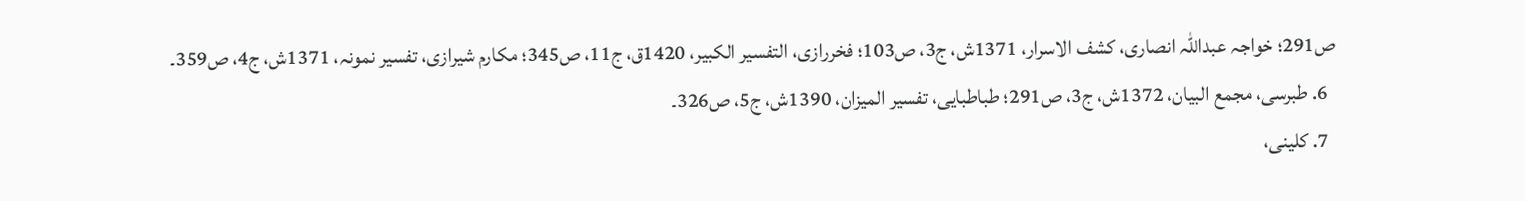ص291؛ خواجہ عبداللہ انصاری، کشف الاسرار، 1371ش، ج3، ص103؛ فخررازی، التفسیر الکبیر، 1420ق، ج11، ص345؛ مکارم شیرازی، تفسیر نمونہ، 1371ش، ج4، ص359۔
  6. طبرسی، مجمع البیان، 1372ش، ج3، ص291؛ طباطبایی، تفسیر المیزان، 1390ش، ج5، ص326۔
  7. کلینی،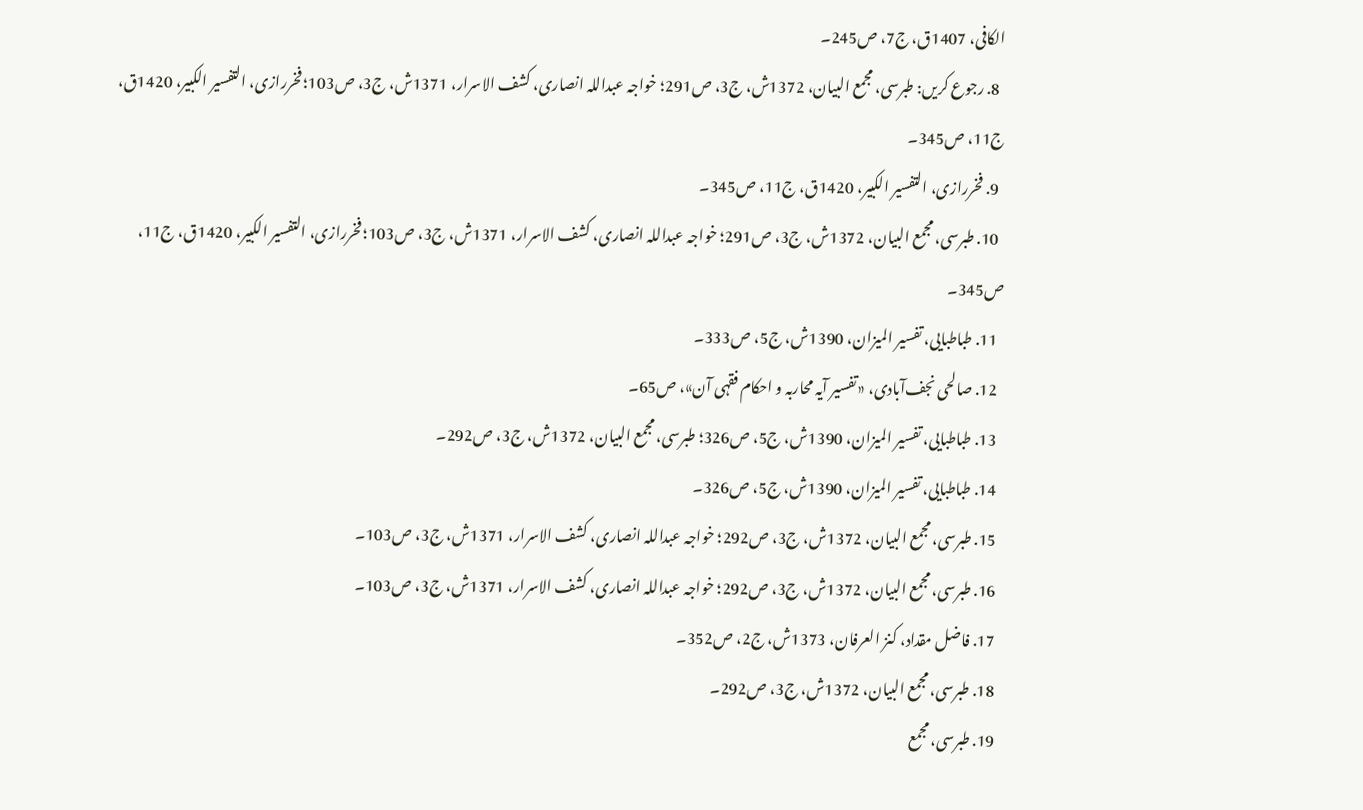الکافی، 1407ق، ج7، ص245۔
  8. رجوع کریں: طبرسی، مجمع البیان، 1372ش، ج3، ص291؛ خواجہ عبداللہ انصاری، کشف الاسرار، 1371ش، ج3، ص103؛ فخررازی، التفسیر الکبیر، 1420ق، ج11، ص345۔
  9. فخررازی، التفسیر الکبیر، 1420ق، ج11، ص345۔
  10. طبرسی، مجمع البیان، 1372ش، ج3، ص291؛ خواجہ عبداللہ انصاری، کشف الاسرار، 1371ش، ج3، ص103؛ فخررازی، التفسیر الکبیر، 1420ق، ج11، ص345۔
  11. طباطبایی، تفسیر المیزان، 1390ش، ج5، ص333۔
  12. صالحی نجف‌آبادی، «تفسیر آیہ محاربہ و احکام فقہی آن»، ص65۔
  13. طباطبایی، تفسیر المیزان، 1390ش، ج5، ص326؛ طبرسی، مجمع البیان، 1372ش، ج3، ص292۔
  14. طباطبایی، تفسیر المیزان، 1390ش، ج5، ص326۔
  15. طبرسی، مجمع البیان، 1372ش، ج3، ص292؛ خواجہ عبداللہ انصاری، کشف الاسرار، 1371ش، ج3، ص103۔
  16. طبرسی، مجمع البیان، 1372ش، ج3، ص292؛ خواجہ عبداللہ انصاری، کشف الاسرار، 1371ش، ج3، ص103۔
  17. فاضل مقداد، کنز العرفان، 1373ش، ج2، ص352۔
  18. طبرسی، مجمع البیان، 1372ش، ج3، ص292۔
  19. طبرسی، مجمع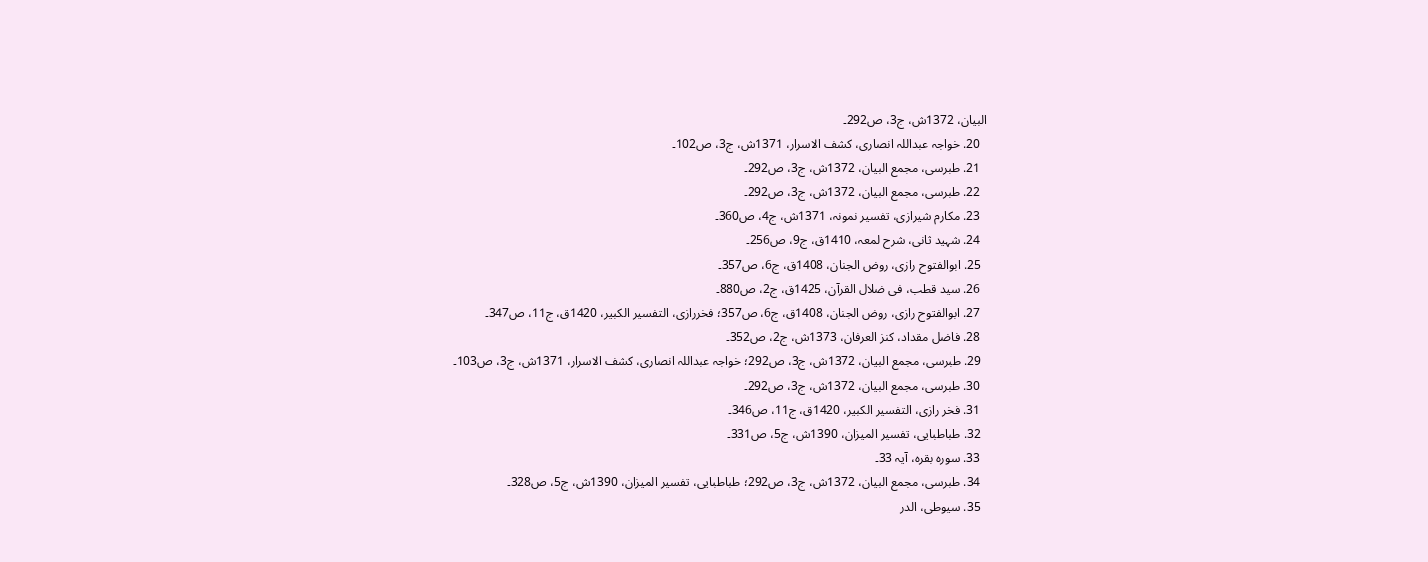البیان، 1372ش، ج3، ص292۔
  20. خواجہ عبداللہ انصاری، کشف الاسرار، 1371ش، ج3، ص102۔
  21. طبرسی، مجمع البیان، 1372ش، ج3، ص292۔
  22. طبرسی، مجمع البیان، 1372ش، ج3، ص292۔
  23. مکارم شیرازی، تفسیر نمونہ، 1371ش، ج4، ص360۔
  24. شہید ثانی، شرح لمعہ، 1410ق، ج9، ص256۔
  25. ابوالفتوح رازی، روض الجنان، 1408ق، ج6، ص357۔
  26. سید قطب، فی ضلال القرآن، 1425ق، ج2، ص880۔
  27. ابوالفتوح رازی، روض الجنان، 1408ق، ج6، ص357؛ فخررازی، التفسیر الکبیر، 1420ق، ج11، ص347۔
  28. فاضل مقداد، کنز العرفان، 1373ش، ج2، ص352۔
  29. طبرسی، مجمع البیان، 1372ش، ج3، ص292؛ خواجہ عبداللہ انصاری، کشف الاسرار، 1371ش، ج3، ص103۔
  30. طبرسی، مجمع البیان، 1372ش، ج3، ص292۔
  31. فخر رازی، التفسیر الکبیر، 1420ق، ج11، ص346۔
  32. طباطبایی، تفسیر المیزان، 1390ش، ج5، ص331۔
  33. سورہ بقرہ، آیہ 33۔
  34. طبرسی، مجمع البیان، 1372ش، ج3، ص292؛ طباطبایی، تفسیر المیزان، 1390ش، ج5، ص328۔
  35. سیوطی، الدر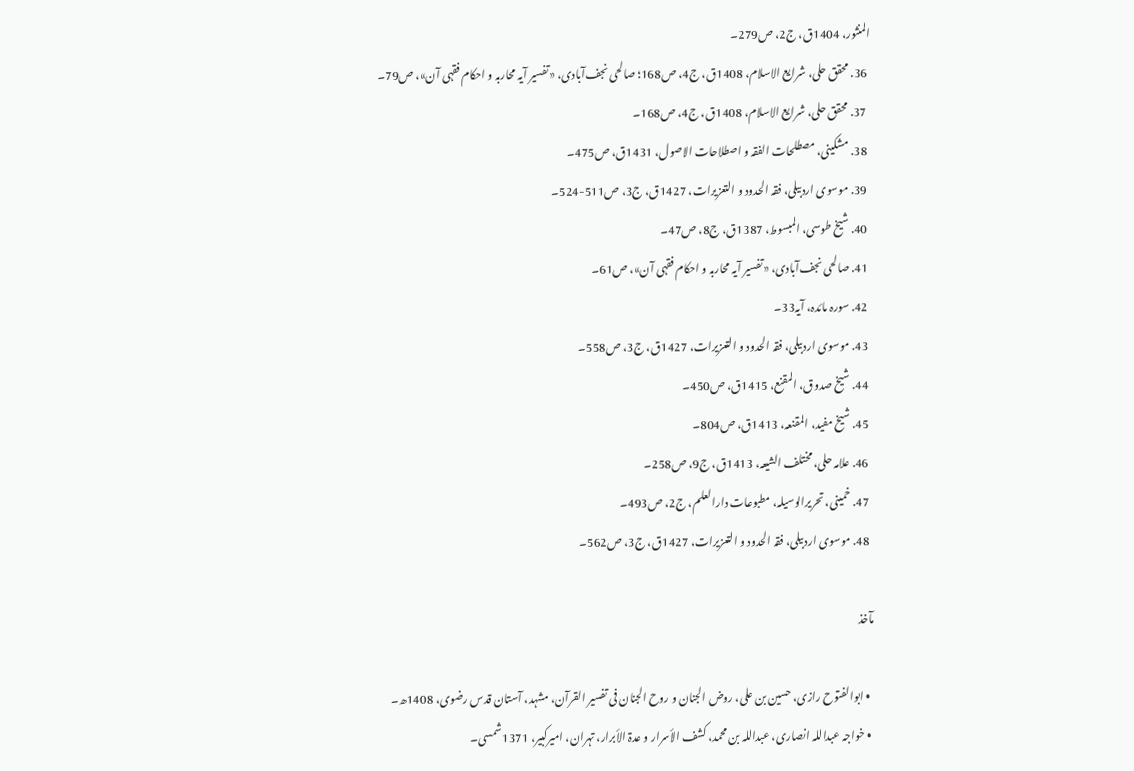المنثور، 1404ق، ج2، ص279۔
  36. محقق حلی، شرایع الاسلام، 1408ق، ج4، ص168؛ صالحی نجف‌آبادی، «تفسیر آیہ محاربہ و احکام فقہی آن»، ص79۔
  37. محقق حلی، شرایع الاسلام، 1408ق، ج4، ص168۔
  38. مشکینی، مصطلحات الفقہ و اصطلاحات الاصول، 1431ق، ص475۔
  39. موسوی اردبیلی، فقہ الحدود و التعزیرات‌، 1427ق، ج3، ص511-524۔
  40. شیخ طوسی، المبسوط، 1387ق، ج8، ص47۔
  41. صالحی نجف‌آبادی، «تفسیر آیہ محاربہ و احکام فقہی آن»، ص61۔
  42. سورہ مائدہ، آیہ33۔
  43. موسوی اردبیلی، فقہ الحدود و التعزیرات‌، 1427ق، ج3، ص558۔
  44. شیخ صدوق، المقنع، 1415ق، ص450۔
  45. شیخ مفید، المقنعہ، 1413ق، ص804۔
  46. علامہ حلی، مختلف الشیعہ، 1413ق، ج9، ص258۔
  47. خمینی، تحریرالوسیلہ، مطبوعات دارالعلم، ج2، ص493۔
  48. موسوی اردبیلی، فقہ الحدود و التعزیرات‌، 1427ق، ج3، ص562۔

مآخذ

  • ابوالفتوح رازی، حسین بن علی، روض الجنان و روح الجنان فی تفسیر القرآن، مشہد، آستان قدس رضوی، 1408ھ۔
  • خواجہ عبداللہ انصاری، عبداللہ بن محمد، کشف الأسرار و عدۃ الأبرار، تہران، امیرکبیر، 1371شمسی۔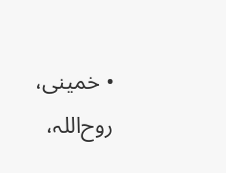• خمینی، روح‌اللہ،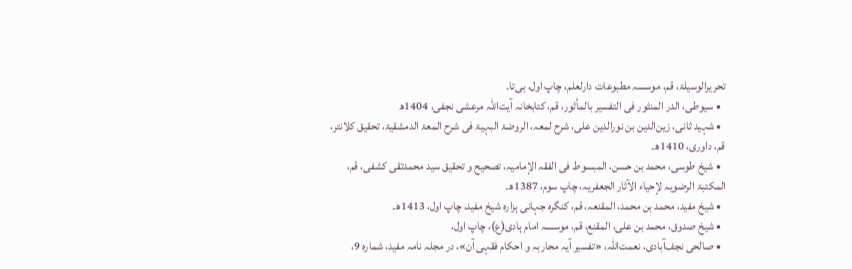تحریرالوسیلۃ، قم، موسسہ مطبوعات دارلعلم، چاپ اول، بی‌تا۔
  • سیوطی، الدر المنثور فی التفسیر بالمأثور، قم، کتابخانہ آیت‌اللہ مرعشی نجفی، 1404ھ
  • شہید ثانی، زین‌الدین بن نورالدین علی، شرح لمعہ، الروضۃ البہیۃ فی شرح المعۃ الدمشقیۃ، تحقیق کلانتر، قم، داوری، 1410ھ۔
  • شیخ طوسی، محمد بن حسن، المبسوط فی الفقہ الإمامیہ، تصحیح و تحقیق سید محمدتقی کشفی، قم، المکتبۃ الرضویہ لإحیاء الآثار الجعفریہ، چاپ سوم، 1387ھ۔
  • شیخ مفید، محمد بن محمد، المقنعہ، قم، کنگرہ جہانی ہزارہ شیخ مفید، چاپ اول، 1413ھ۔
  • شیخ صدوق، محمد بن علی، المقنع، قم، موسسہ امام ہادی(ع)، چاپ اول،
  • صالحی نجف‌آبادی، نعمت‌اللہ، «تفسیر آیہ محاربہ و احکام فقہی آن»، در مجلہ نامہ مفید، شمارہ 9،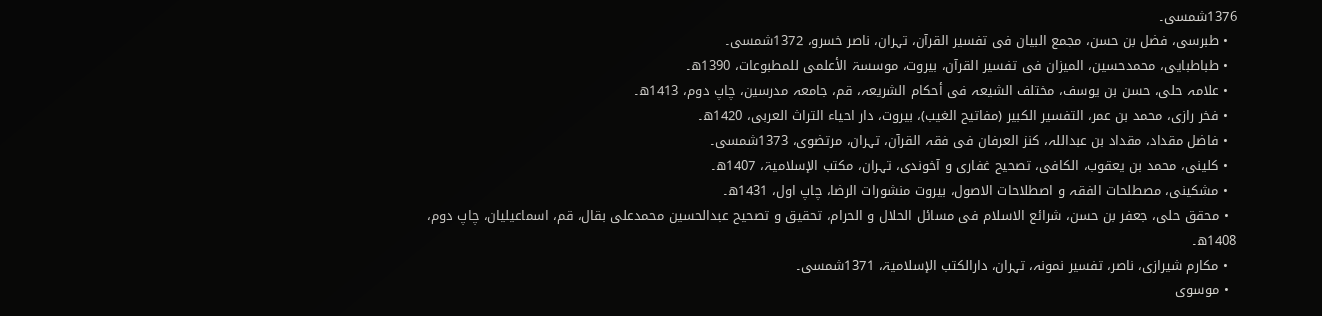1376شمسی۔
  • طبرسی، فضل بن حسن، مجمع البیان فی تفسیر القرآن، تہران، ناصر خسرو، 1372شمسی۔
  • طباطبایی، محمدحسین، المیزان فی تفسیر القرآن، بیروت، موسسۃ الأعلمی للمطبوعات، 1390ھ۔
  • علامہ حلی، حسن بن یوسف، مختلف الشیعہ فی أحکام الشریعہ، قم، جامعہ مدرسین، چاپ دوم، 1413ھ۔
  • فخر رازی، محمد بن عمر، التفسیر الکبیر (مفاتیح الغیب)، بیروت، دار احیاء التراث العربی،‌ 1420ھ۔
  • فاضل مقداد، مقداد بن عبداللہ، کنز العرفان فی فقہ القرآن، تہران، مرتضوی، 1373شمسی۔
  • کلینی، محمد بن یعقوب، الکافی، تصحیح غفاری و آخوندی، تہران، مکتب الإسلامیۃ، 1407ھ۔
  • مشکینی، مصطلحات الفقہ و اصطلاحات الاصول، بیروت منشورات الرضا، چاپ اول، 1431ھ۔
  • محقق حلی، جعفر بن حسن، شرائع الاسلام فی مسائل الحلال و الحرام، تحقیق و تصحیح عبدالحسین محمدعلی بقال، قم، اسماعیلیان، چاپ دوم، 1408ھ۔
  • مکارم شیرازی، ناصر، تفسیر نمونہ، تہران، دارالکتب الإسلامیۃ، 1371شمسی۔
  • موسوی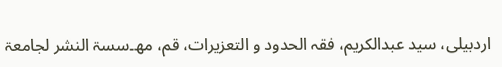اردبیلی، سید عبدالکریم، فقہ الحدود و التعزیرات‌، قم، مھ۔سسۃ النشر لجامعۃ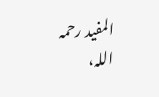المفید رحمہ اللہ‌،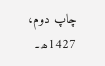چاپ دوم، 1427ھ۔